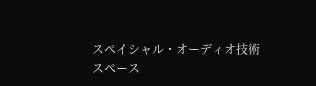スペイシャル・オーディオ技術
スペース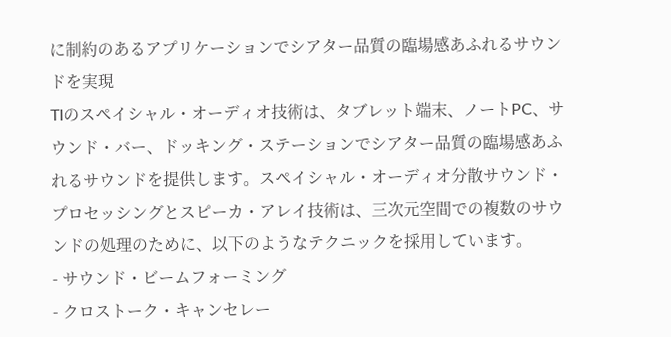に制約のあるアプリケーションでシアター品質の臨場感あふれるサウンドを実現
TIのスペイシャル・オーディオ技術は、タブレット端末、ノートPC、サウンド・バー、ドッキング・ステーションでシアター品質の臨場感あふれるサウンドを提供します。スペイシャル・オーディオ分散サウンド・プロセッシングとスピーカ・アレイ技術は、三次元空間での複数のサウンドの処理のために、以下のようなテクニックを採用しています。
- サウンド・ビームフォーミング
- クロストーク・キャンセレー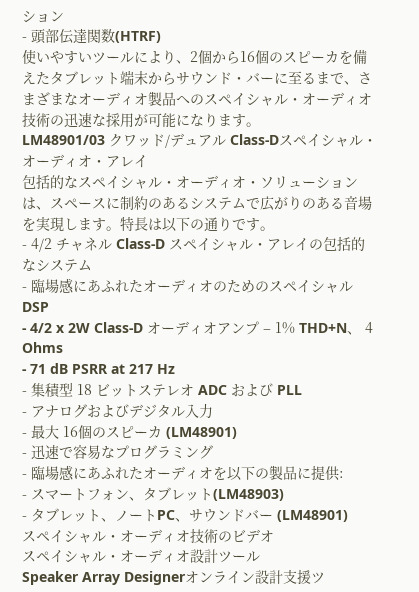ション
- 頭部伝達関数(HTRF)
使いやすいツールにより、2個から16個のスピーカを備えたタブレット端末からサウンド・バーに至るまで、さまざまなオーディオ製品へのスペイシャル・オーディオ技術の迅速な採用が可能になります。
LM48901/03 クワッド/デュアル Class-Dスペイシャル・オーディオ・アレイ
包括的なスペイシャル・オーディオ・ソリューションは、スペースに制約のあるシステムで広がりのある音場を実現します。特長は以下の通りです。
- 4/2 チャネル Class-D スペイシャル・アレイの包括的なシステム
- 臨場感にあふれたオーディオのためのスペイシャル DSP
- 4/2 x 2W Class-D オーディオアンプ – 1% THD+N、 4 Ohms
- 71 dB PSRR at 217 Hz
- 集積型 18 ビットステレオ ADC および PLL
- アナログおよびデジタル入力
- 最大 16個のスピーカ (LM48901)
- 迅速で容易なプログラミング
- 臨場感にあふれたオーディオを以下の製品に提供:
- スマートフォン、タブレット(LM48903)
- タブレット、ノートPC、サウンドバー (LM48901)
スペイシャル・オーディオ技術のビデオ
スペイシャル・オーディオ設計ツール
Speaker Array Designerオンライン設計支援ツ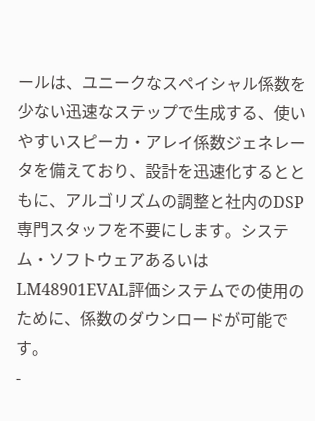ールは、ユニークなスペイシャル係数を少ない迅速なステップで生成する、使いやすいスピーカ・アレイ係数ジェネレータを備えており、設計を迅速化するとともに、アルゴリズムの調整と社内のDSP専門スタッフを不要にします。システム・ソフトウェアあるいはLM48901EVAL評価システムでの使用のために、係数のダウンロードが可能です。
-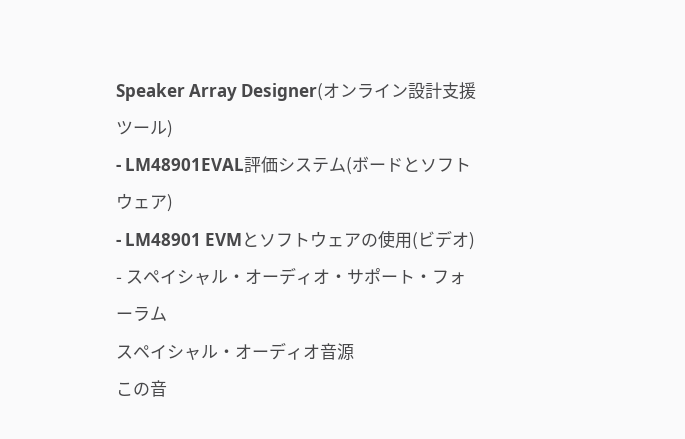Speaker Array Designer(オンライン設計支援ツール)
- LM48901EVAL評価システム(ボードとソフトウェア)
- LM48901 EVMとソフトウェアの使用(ビデオ)
- スペイシャル・オーディオ・サポート・フォーラム
スペイシャル・オーディオ音源
この音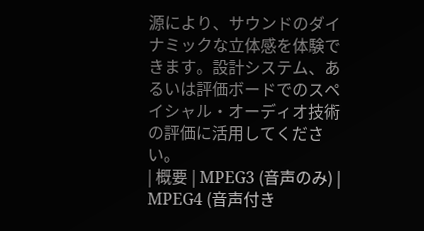源により、サウンドのダイナミックな立体感を体験できます。設計システム、あるいは評価ボードでのスペイシャル・オーディオ技術の評価に活用してください。
| 概要 | MPEG3 (音声のみ) |
MPEG4 (音声付き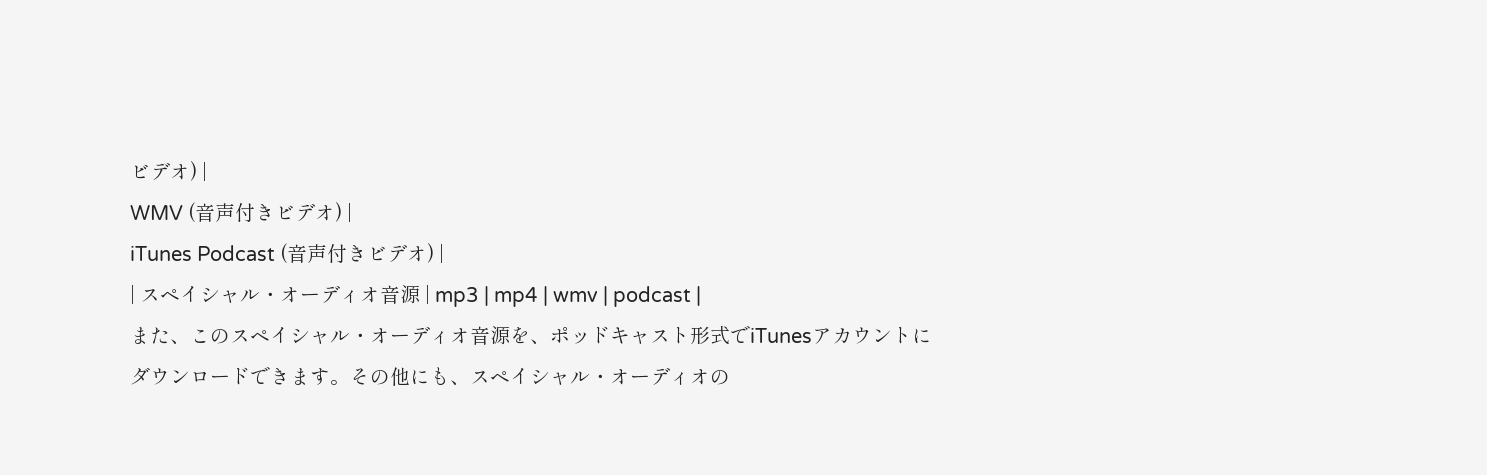ビデオ) |
WMV (音声付きビデオ) |
iTunes Podcast (音声付きビデオ) |
| スペイシャル・オーディオ音源 | mp3 | mp4 | wmv | podcast |
また、このスペイシャル・オーディオ音源を、ポッドキャスト形式でiTunesアカウントにダウンロードできます。その他にも、スペイシャル・オーディオの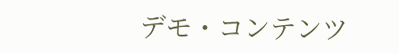デモ・コンテンツ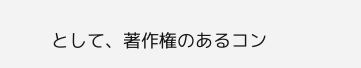として、著作権のあるコン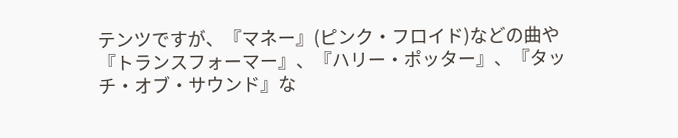テンツですが、『マネー』(ピンク・フロイド)などの曲や『トランスフォーマー』、『ハリー・ポッター』、『タッチ・オブ・サウンド』な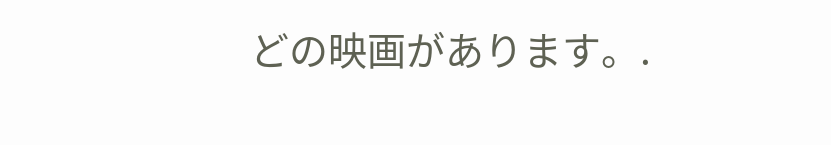どの映画があります。.